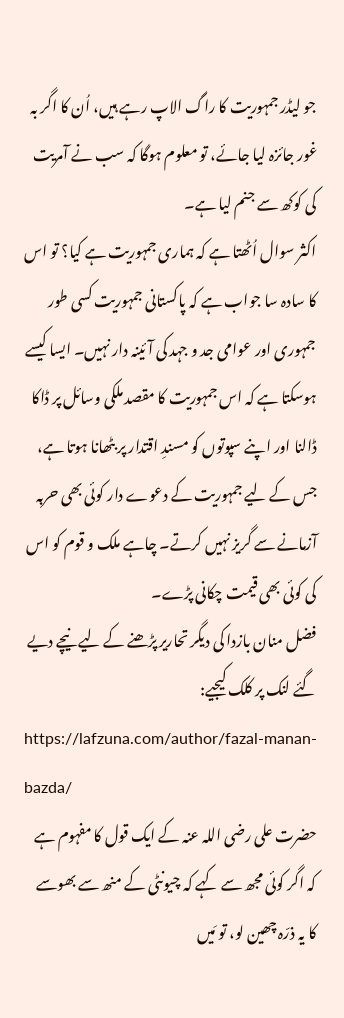جو لیڈر جمہوریت کا راگ الاپ رہے ہیں، اُن کا اگر بہ غور جائزہ لیا جائے، تو معلوم ہوگا کہ سب نے آمریت کی کوکھ سے جنم لیا ہے۔
اکثر سوال اُٹھتا ہے کہ ہماری جمہوریت ہے کیا؟ تو اس کا سادہ سا جواب ہے کہ پاکستانی جمہوریت کسی طور جمہوری اور عوامی جد و جہد کی آئینہ دار نہیں۔ ایسا کیسے ہوسکتا ہے کہ اس جمہوریت کا مقصد ملکی وسائل پر ڈاکا ڈالنا اور اپنے سپوتوں کو مسندِ اقتدار پر بٹھانا ہوتا ہے، جس کے لیے جمہوریت کے دعوے دار کوئی بھی حربہ آزمانے سے گریز نہیں کرتے۔ چاہے ملک و قوم کو اس کی کوئی بھی قیمت چکانی پڑے۔
فضل منان بازدا کی دیگر تحاریر پڑھنے کے لیے نیچے دیے گئے لنک پر کلک کیجیے:
https://lafzuna.com/author/fazal-manan-bazda/
حضرت علی رضی اللہ عنہ کے ایک قول کا مفہوم ہے کہ اگر کوئی مجھ سے کہے کہ چیونٹی کے منھ سے بھوسے کا یہ ذرّہ چھین لو، تو مَیں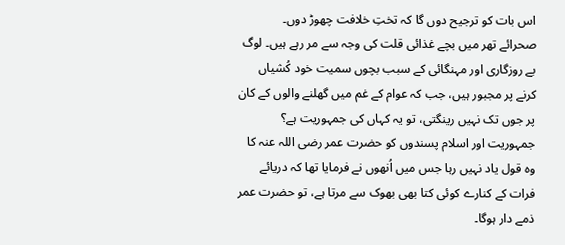اس بات کو ترجیح دوں گا کہ تختِ خلافت چھوڑ دوں۔
صحرائے تھر میں بچے غذائی قلت کی وجہ سے مر رہے ہیں۔ لوگ بے روزگاری اور مہنگائی کے سبب بچوں سمیت خود کُشیاں کرنے پر مجبور ہیں، جب کہ عوام کے غم میں گھلنے والوں کے کان پر جوں تک نہیں رینگتی، تو یہ کہاں کی جمہوریت ہے؟
جمہوریت اور اسلام پسندوں کو حضرت عمر رضی اللہ عنہ کا وہ قول یاد نہیں رہا جس میں اُنھوں نے فرمایا تھا کہ دریائے فرات کے کنارے کوئی کتا بھی بھوک سے مرتا ہے، تو حضرت عمر ذمے دار ہوگا۔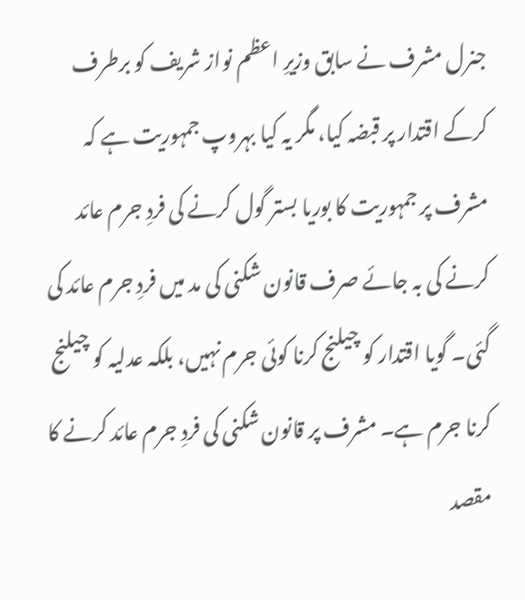جنرل مشرف نے سابق وزیرِ اعظم نواز شریف کو برطرف کرکے اقتدار پر قبضہ کیا، مگر یہ کیا بہروپ جمہوریت ہے کہ مشرف پر جمہوریت کا بوریا بستر گول کرنے کی فردِ جرم عائد کرنے کی بہ جائے صرف قانون شکنی کی مد میں فردِ جرم عائد کی گئی۔ گویا اقتدار کو چیلنج کرنا کوئی جرم نہیں، بلکہ عدلیہ کو چیلنج کرنا جرم ہے۔ مشرف پر قانون شکنی کی فردِ جرم عائد کرنے کا مقصد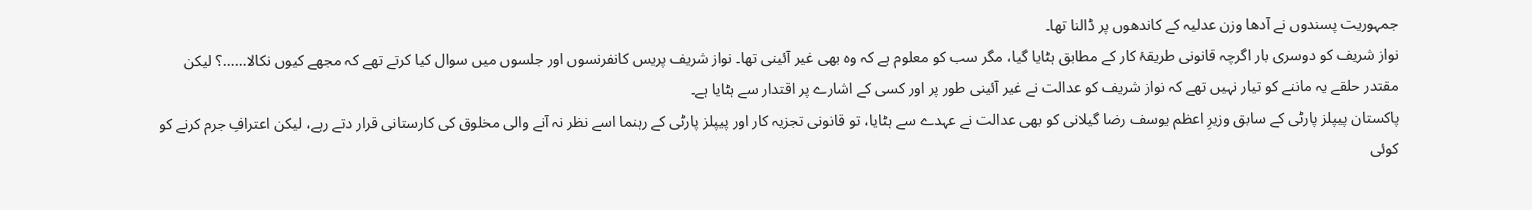جمہوریت پسندوں نے آدھا وزن عدلیہ کے کاندھوں پر ڈالنا تھا۔
نواز شریف کو دوسری بار اگرچہ قانونی طریقۂ کار کے مطابق ہٹایا گیا، مگر سب کو معلوم ہے کہ وہ بھی غیر آئینی تھا۔ نواز شریف پریس کانفرنسوں اور جلسوں میں سوال کیا کرتے تھے کہ مجھے کیوں نکالا……؟ لیکن مقتدر حلقے یہ ماننے کو تیار نہیں تھے کہ نواز شریف کو عدالت نے غیر آئینی طور پر اور کسی کے اشارے پر اقتدار سے ہٹایا ہے۔
پاکستان پیپلز پارٹی کے سابق وزیرِ اعظم یوسف رضا گیلانی کو بھی عدالت نے عہدے سے ہٹایا، تو قانونی تجزیہ کار اور پیپلز پارٹی کے رہنما اسے نظر نہ آنے والی مخلوق کی کارستانی قرار دتے رہے، لیکن اعترافِ جرم کرنے کو کوئی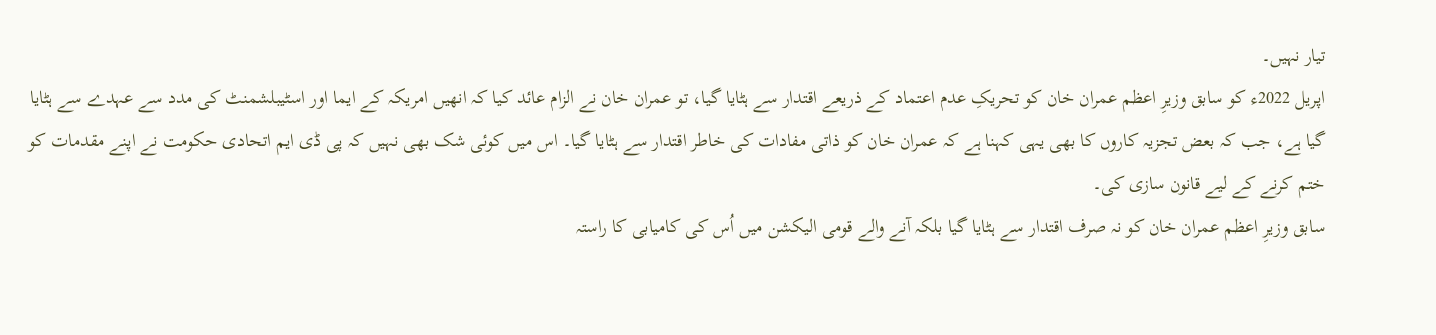تیار نہیں۔
اپریل 2022ء کو سابق وزیرِ اعظم عمران خان کو تحریکِ عدم اعتماد کے ذریعے اقتدار سے ہٹایا گیا، تو عمران خان نے الزام عائد کیا کہ انھیں امریکہ کے ایما اور اسٹیبلشمنٹ کی مدد سے عہدے سے ہٹایا گیا ہے، جب کہ بعض تجزیہ کاروں کا بھی یہی کہنا ہے کہ عمران خان کو ذاتی مفادات کی خاطر اقتدار سے ہٹایا گیا۔ اس میں کوئی شک بھی نہیں کہ پی ڈی ایم اتحادی حکومت نے اپنے مقدمات کو ختم کرنے کے لیے قانون سازی کی۔
سابق وزیرِ اعظم عمران خان کو نہ صرف اقتدار سے ہٹایا گیا بلکہ آنے والے قومی الیکشن میں اُس کی کامیابی کا راستہ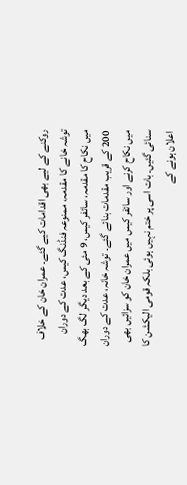روکنے کے لیے بھی اقدامات کیے گئے۔ عمران خان کے خلاف توشہ خانے کا مقدمہ، ممنوعہ فنڈنگ کیس، عدت کے دوران میں نکاح کا مقدمہ، سائفر کیس، 9 مئی کے بعد دیگر لگ بھگ 200 کے قریب مقدمات بنائے گئے۔ توشہ خانہ، عدت کے دوران میں نکاح کرنے اور سائفر کیس میں عمران خان کو سزائیں بھی سنائی گئیں۔ بات اسی پر ختم نہیں ہوئی بلکہ قومی الیکشن کا اعلان ہونے کے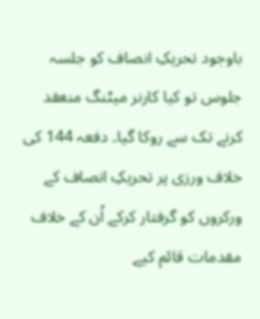باوجود تحریکِ انصاف کو جلسہ جلوس تو کیا کارنر میٹنگ منعقد کرنے تک سے روکا گیا۔ دفعہ 144 کی خلاف ورزی پر تحریکِ انصاف کے ورکروں کو گرفتار کرکے اُن کے خلاف مقدمات قائم کیے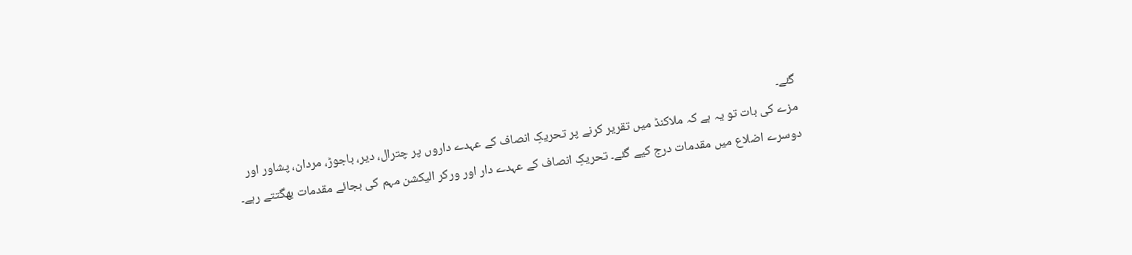گئے۔
مزے کی بات تو یہ ہے کہ ملاکنڈ میں تقریر کرنے پر تحریکِ انصاف کے عہدے داروں پر چترال، دیر، باجوڑ، مردان، پشاور اور دوسرے اضلاع میں مقدمات درج کیے گئے۔ تحریکِ انصاف کے عہدے دار اور ورکر الیکشن مہم کی بجائے مقدمات بھگتتے رہے۔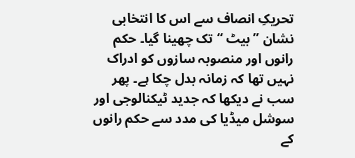تحریکِ انصاف سے اس کا انتخابی نشان ’’بیٹ ‘‘ تک چھینا گیا۔ حکم رانوں اور منصوبہ سازوں کو ادراک نہیں تھا کہ زمانہ بدل چکا ہے۔ پھر سب نے دیکھا کہ جدید ٹیکنالوجی اور سوشل میڈیا کی مدد سے حکم رانوں کے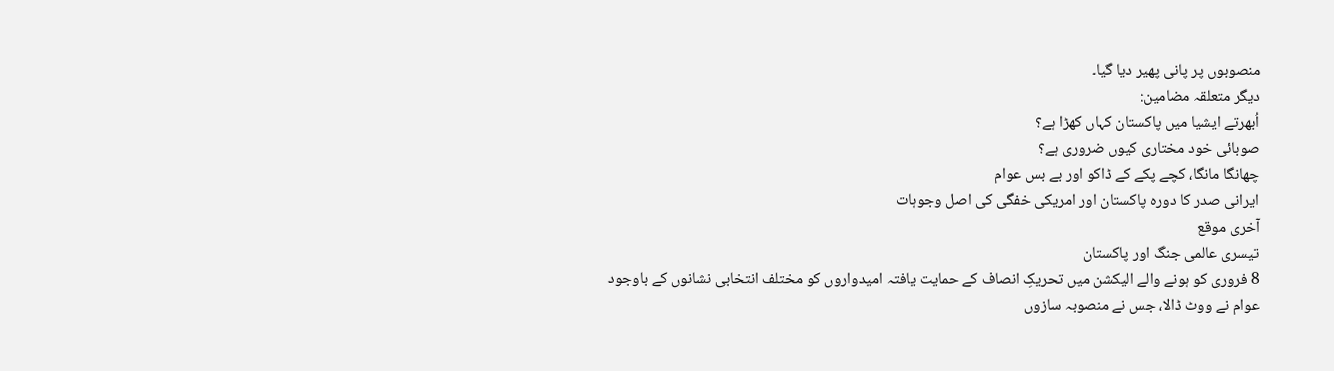منصوبوں پر پانی پھیر دیا گیا۔
دیگر متعلقہ مضامین:
اُبھرتے ایشیا میں پاکستان کہاں کھڑا ہے؟
صوبائی خود مختاری کیوں ضروری ہے؟
چھانگا مانگا، کچے پکے کے ڈاکو اور بے بس عوام
ایرانی صدر کا دورہ پاکستان اور امریکی خفگی کی اصل وجوہات
آخری موقع
تیسری عالمی جنگ اور پاکستان
8 فروری کو ہونے والے الیکشن میں تحریکِ انصاف کے حمایت یافتہ امیدواروں کو مختلف انتخابی نشانوں کے باوجود عوام نے ووٹ ڈالا، جس نے منصوبہ سازوں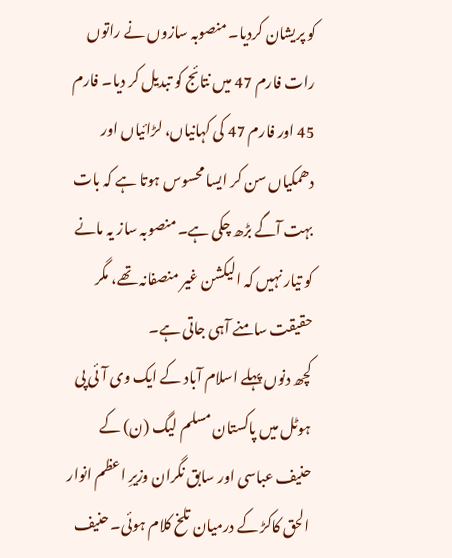کو پریشان کردیا۔ منصوبہ سازوں نے راتوں رات فارم 47 میں نتائج کو تبدیل کر دیا۔ فارم 45 اور فارم 47 کی کہانیاں، لڑائیاں اور دھمکیاں سن کر ایسا محسوس ہوتا ہے کہ بات بہت آگے بڑھ چکی ہے۔ منصوبہ ساز یہ مانے کو تیار نہیں کہ الیکشن غیر منصفانہ تھے، مگر حقیقت سامنے آہی جاتی ہے۔
کچھ دنوں پہلے اسلام آباد کے ایک وی آئی پی ہوٹل میں پاکستان مسلم لیگ (ن) کے حنیف عباسی اور سابق نگران وزیرِ اعظم انوار الحق کاکڑ کے درمیان تلخ کلام ہوئی۔ حنیف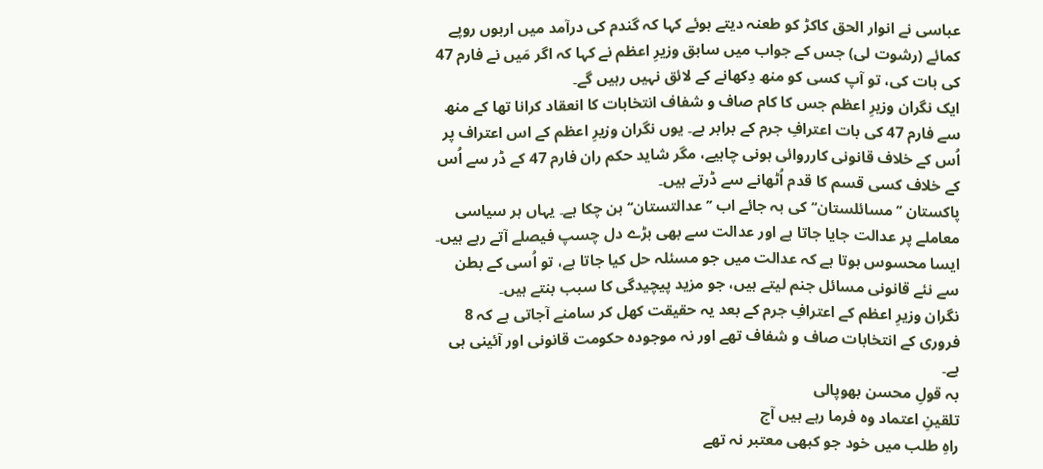عباسی نے انوار الحق کاکڑ کو طعنہ دیتے ہوئے کہا کہ گندم کی درآمد میں اربوں روپے کمائے (رشوت لی) جس کے جواب میں سابق وزیرِ اعظم نے کہا کہ اگر مَیں نے فارم 47 کی بات کی، تو آپ کسی کو منھ دِکھانے کے لائق نہیں رہیں گے۔
ایک نگران وزیرِ اعظم جس کا کام صاف و شفاف انتخابات کا انعقاد کرانا تھا کے منھ سے فارم 47 کی بات اعترافِ جرم کے برابر ہے۔ یوں نگران وزیرِ اعظم کے اس اعتراف پر اُس کے خلاف قانونی کارروائی ہونی چاہیے، مگر شاید حکم ران فارم 47 کے ڈر سے اُس کے خلاف کسی قسم کا قدم اُٹھانے سے ڈرتے ہیں۔
پاکستان ’’مسائلستان‘‘ کی بہ جائے اب ’’عدالتستان‘‘ بن چکا ہے۔ یہاں ہر سیاسی معاملے پر عدالت جایا جاتا ہے اور عدالت سے بھی بڑے دل چسپ فیصلے آتے رہے ہیں۔ ایسا محسوس ہوتا ہے کہ عدالت میں جو مسئلہ حل کیا جاتا ہے، تو اُسی کے بطن سے نئے قانونی مسائل جنم لیتے ہیں، جو مزید پیچیدگی کا سبب بنتے ہیں۔
نگران وزیرِ اعظم کے اعترافِ جرم کے بعد یہ حقیقت کھل کر سامنے آجاتی ہے کہ 8 فروری کے انتخابات صاف و شفاف تھے اور نہ موجودہ حکومت قانونی اور آئینی ہی ہے۔
بہ قولِ محسن بھوپالی
تلقینِ اعتماد وہ فرما رہے ہیں آج
راہِ طلب میں خود جو کبھی معتبر نہ تھے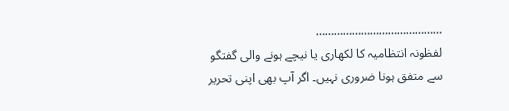……………………………………
لفظونہ انتظامیہ کا لکھاری یا نیچے ہونے والی گفتگو سے متفق ہونا ضروری نہیں۔ اگر آپ بھی اپنی تحریر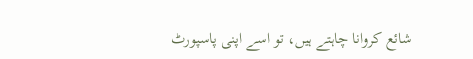شائع کروانا چاہتے ہیں، تو اسے اپنی پاسپورٹ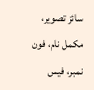سائز تصویر، مکمل نام، فون نمبر، فیس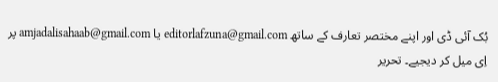بُک آئی ڈی اور اپنے مختصر تعارف کے ساتھ editorlafzuna@gmail.com یا amjadalisahaab@gmail.com پر اِی میل کر دیجیے۔ تحریر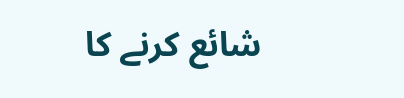شائع کرنے کا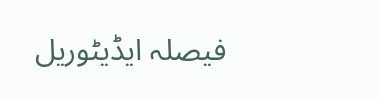فیصلہ ایڈیٹوریل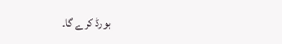بورڈ کرے گا۔